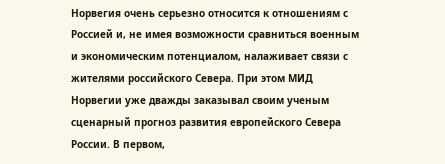Норвегия очень серьезно относится к отношениям с Россией и, не имея возможности сравниться военным и экономическим потенциалом, налаживает связи с жителями российского Севера. При этом МИД Норвегии уже дважды заказывал своим ученым сценарный прогноз развития европейского Севера России. В первом,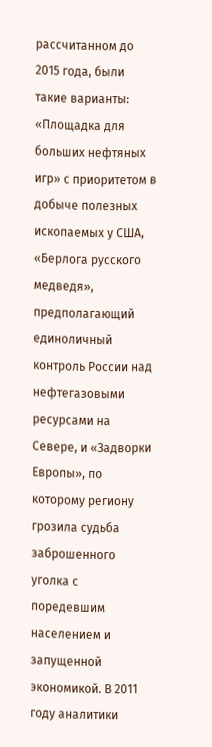рассчитанном до 2015 года, были такие варианты: «Площадка для больших нефтяных игр» с приоритетом в добыче полезных ископаемых у США, «Берлога русского медведя», предполагающий единоличный контроль России над нефтегазовыми ресурсами на Севере, и «Задворки Европы», по которому региону грозила судьба заброшенного уголка с поредевшим населением и запущенной экономикой. В 2011 году аналитики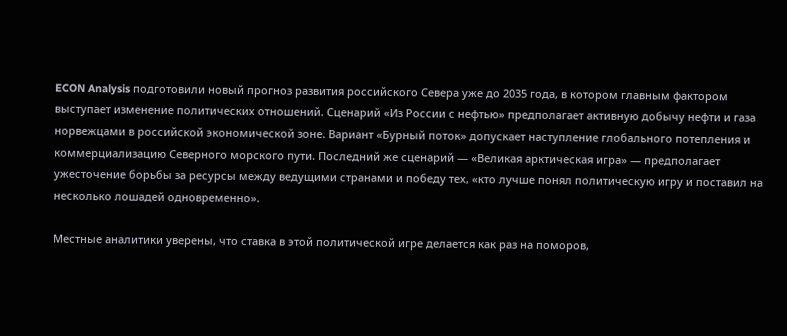ECON Analysis подготовили новый прогноз развития российского Севера уже до 2035 года, в котором главным фактором выступает изменение политических отношений. Сценарий «Из России с нефтью» предполагает активную добычу нефти и газа норвежцами в российской экономической зоне. Вариант «Бурный поток» допускает наступление глобального потепления и коммерциализацию Северного морского пути. Последний же сценарий — «Великая арктическая игра» — предполагает ужесточение борьбы за ресурсы между ведущими странами и победу тех, «кто лучше понял политическую игру и поставил на несколько лошадей одновременно».

Местные аналитики уверены, что ставка в этой политической игре делается как раз на поморов,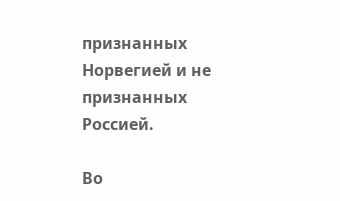признанных Норвегией и не признанных Россией.

Во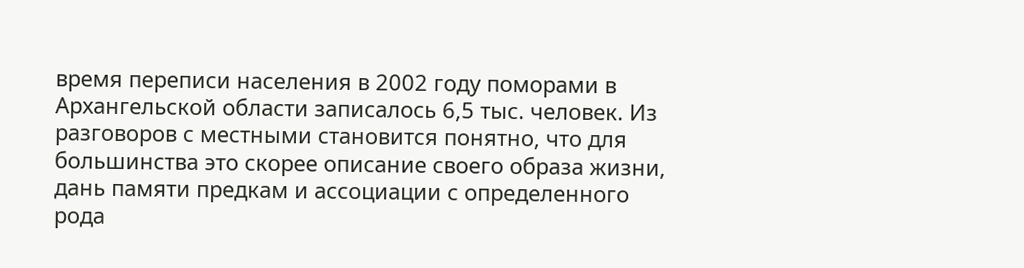время переписи населения в 2002 году поморами в Архангельской области записалось 6,5 тыс. человек. Из разговоров с местными становится понятно, что для большинства это скорее описание своего образа жизни, дань памяти предкам и ассоциации с определенного рода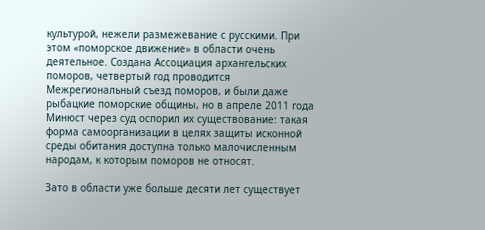культурой, нежели размежевание с русскими. При этом «поморское движение» в области очень деятельное. Создана Ассоциация архангельских поморов, четвертый год проводится Межрегиональный съезд поморов, и были даже рыбацкие поморские общины, но в апреле 2011 года Минюст через суд оспорил их существование: такая форма самоорганизации в целях защиты исконной среды обитания доступна только малочисленным народам, к которым поморов не относят.

Зато в области уже больше десяти лет существует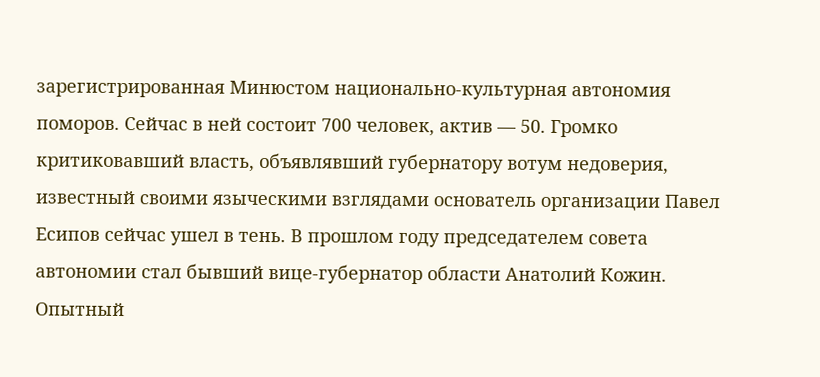зарегистрированная Минюстом национально-культурная автономия поморов. Сейчас в ней состоит 700 человек, актив — 50. Громко критиковавший власть, объявлявший губернатору вотум недоверия, известный своими языческими взглядами основатель организации Павел Есипов сейчас ушел в тень. В прошлом году председателем совета автономии стал бывший вице-губернатор области Анатолий Кожин. Опытный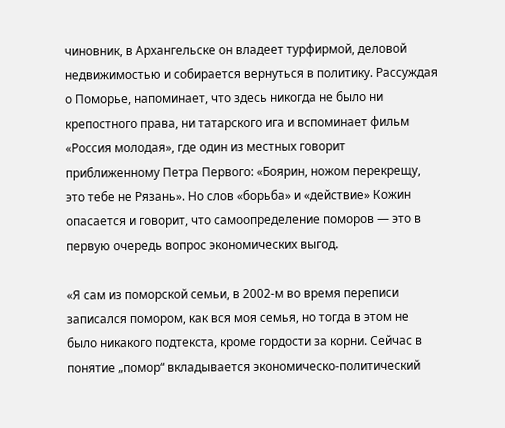чиновник, в Архангельске он владеет турфирмой, деловой недвижимостью и собирается вернуться в политику. Рассуждая о Поморье, напоминает, что здесь никогда не было ни крепостного права, ни татарского ига и вспоминает фильм «Россия молодая», где один из местных говорит приближенному Петра Первого: «Боярин, ножом перекрещу, это тебе не Рязань». Но слов «борьба» и «действие» Кожин опасается и говорит, что самоопределение поморов — это в первую очередь вопрос экономических выгод.

«Я сам из поморской семьи, в 2002-м во время переписи записался помором, как вся моя семья, но тогда в этом не было никакого подтекста, кроме гордости за корни. Сейчас в понятие „помор“ вкладывается экономическо-политический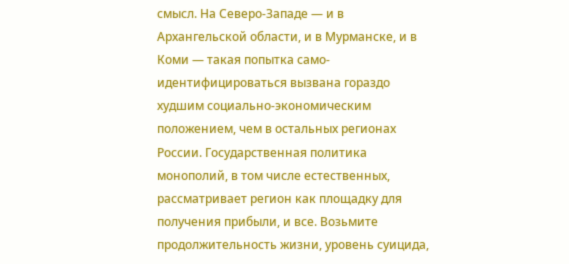смысл. На Северо-Западе — и в Архангельской области, и в Мурманске, и в Коми — такая попытка само- идентифицироваться вызвана гораздо худшим социально-экономическим положением, чем в остальных регионах России. Государственная политика монополий, в том числе естественных, рассматривает регион как площадку для получения прибыли, и все. Возьмите продолжительность жизни, уровень суицида,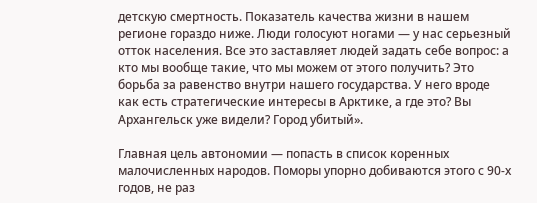детскую смертность. Показатель качества жизни в нашем регионе гораздо ниже. Люди голосуют ногами — у нас серьезный отток населения. Все это заставляет людей задать себе вопрос: а кто мы вообще такие, что мы можем от этого получить? Это борьба за равенство внутри нашего государства. У него вроде как есть стратегические интересы в Арктике, а где это? Вы Архангельск уже видели? Город убитый».

Главная цель автономии — попасть в список коренных малочисленных народов. Поморы упорно добиваются этого с 90-х годов, не раз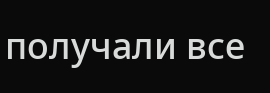получали все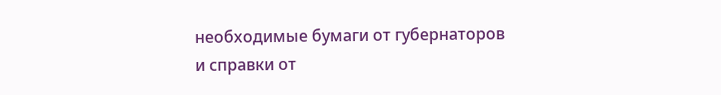необходимые бумаги от губернаторов и справки от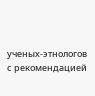ученых-этнологов с рекомендацией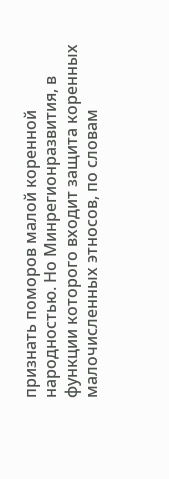признать поморов малой коренной народностью. Но Минрегионразвития, в функции которого входит защита коренных малочисленных этносов, по словам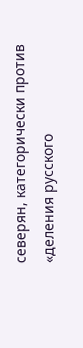северян, категорически против «деления русского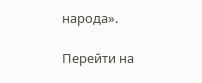народа».

Перейти на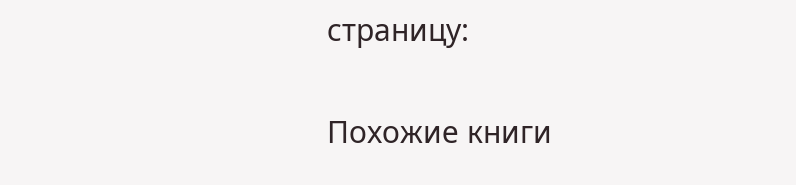страницу:

Похожие книги